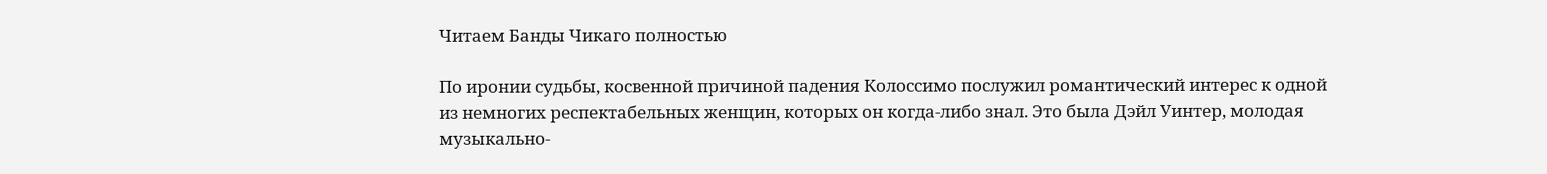Читаем Банды Чикаго полностью

По иронии судьбы, косвенной причиной падения Колоссимо послужил романтический интерес к одной из немногих респектабельных женщин, которых он когда-либо знал. Это была Дэйл Уинтер, молодая музыкально-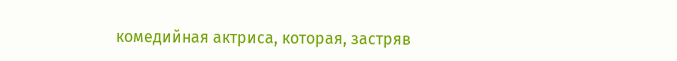комедийная актриса, которая, застряв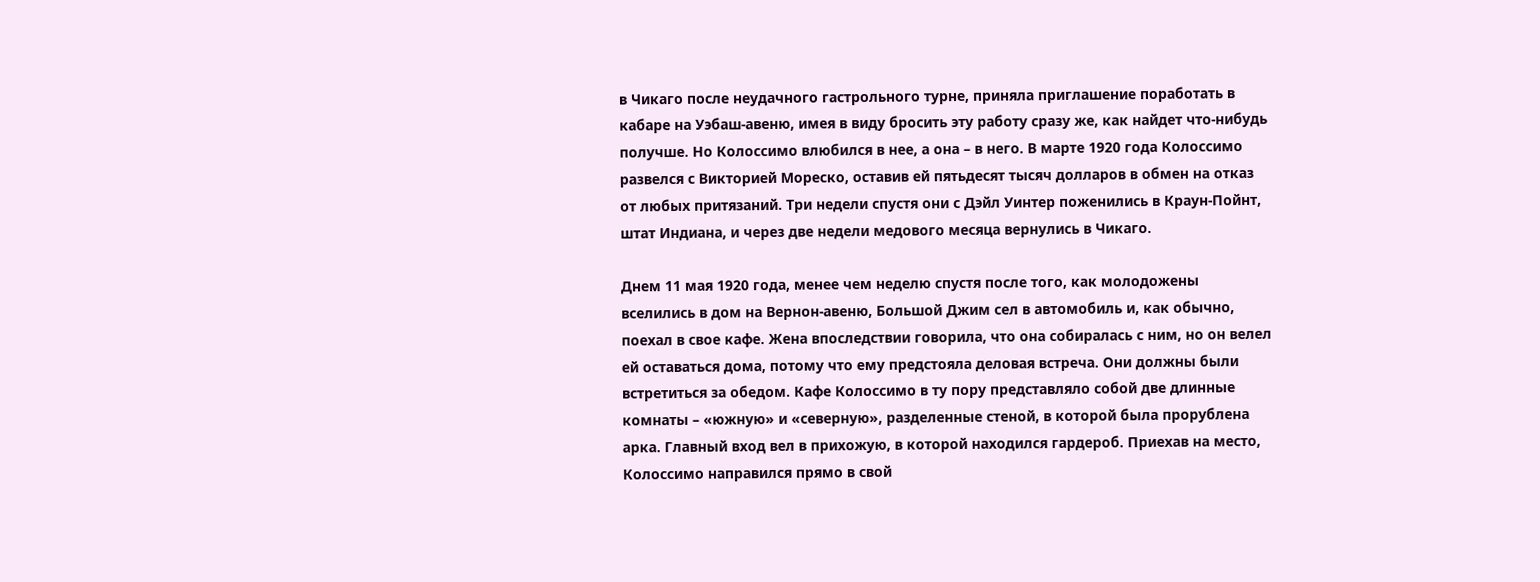в Чикаго после неудачного гастрольного турне, приняла приглашение поработать в кабаре на Уэбаш-авеню, имея в виду бросить эту работу сразу же, как найдет что-нибудь получше. Но Колоссимо влюбился в нее, а она – в него. В марте 1920 года Колоссимо развелся с Викторией Мореско, оставив ей пятьдесят тысяч долларов в обмен на отказ от любых притязаний. Три недели спустя они с Дэйл Уинтер поженились в Краун-Пойнт, штат Индиана, и через две недели медового месяца вернулись в Чикаго.

Днем 11 мая 1920 года, менее чем неделю спустя после того, как молодожены вселились в дом на Вернон-авеню, Большой Джим сел в автомобиль и, как обычно, поехал в свое кафе. Жена впоследствии говорила, что она собиралась с ним, но он велел ей оставаться дома, потому что ему предстояла деловая встреча. Они должны были встретиться за обедом. Кафе Колоссимо в ту пору представляло собой две длинные комнаты – «южную» и «северную», разделенные стеной, в которой была прорублена арка. Главный вход вел в прихожую, в которой находился гардероб. Приехав на место, Колоссимо направился прямо в свой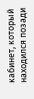кабинет, который находился позади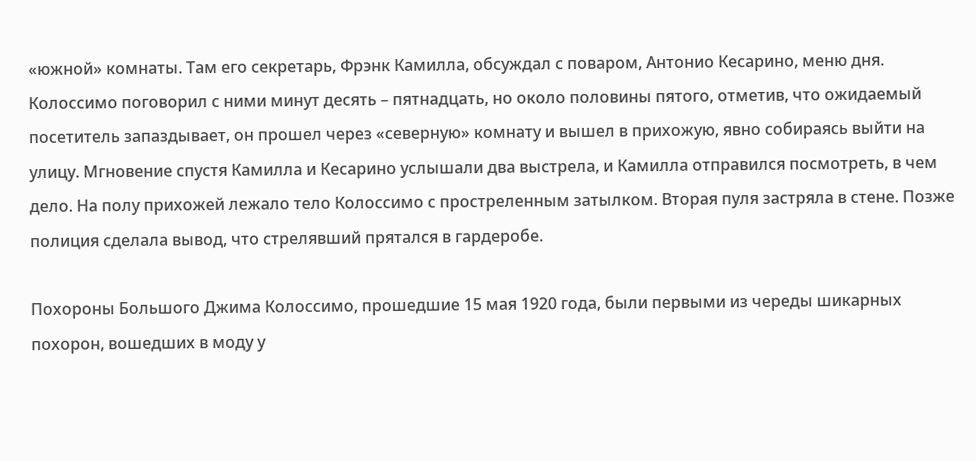«южной» комнаты. Там его секретарь, Фрэнк Камилла, обсуждал с поваром, Антонио Кесарино, меню дня. Колоссимо поговорил с ними минут десять – пятнадцать, но около половины пятого, отметив, что ожидаемый посетитель запаздывает, он прошел через «северную» комнату и вышел в прихожую, явно собираясь выйти на улицу. Мгновение спустя Камилла и Кесарино услышали два выстрела, и Камилла отправился посмотреть, в чем дело. На полу прихожей лежало тело Колоссимо с простреленным затылком. Вторая пуля застряла в стене. Позже полиция сделала вывод, что стрелявший прятался в гардеробе.

Похороны Большого Джима Колоссимо, прошедшие 15 мая 1920 года, были первыми из череды шикарных похорон, вошедших в моду у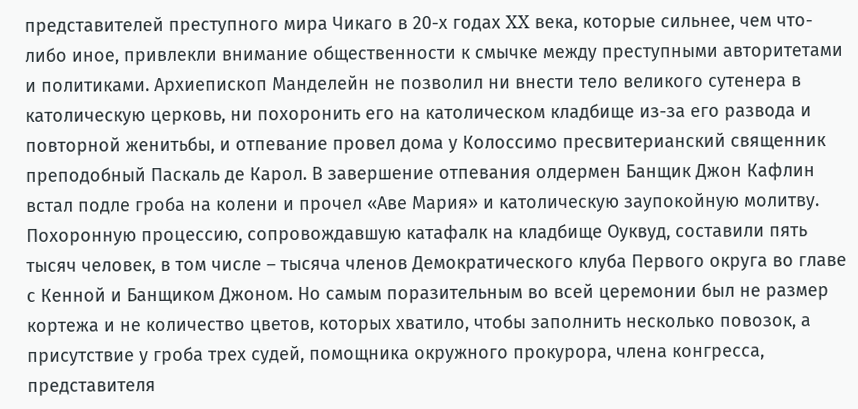представителей преступного мира Чикаго в 20-х годах XX века, которые сильнее, чем что-либо иное, привлекли внимание общественности к смычке между преступными авторитетами и политиками. Архиепископ Манделейн не позволил ни внести тело великого сутенера в католическую церковь, ни похоронить его на католическом кладбище из-за его развода и повторной женитьбы, и отпевание провел дома у Колоссимо пресвитерианский священник преподобный Паскаль де Карол. В завершение отпевания олдермен Банщик Джон Кафлин встал подле гроба на колени и прочел «Аве Мария» и католическую заупокойную молитву. Похоронную процессию, сопровождавшую катафалк на кладбище Оуквуд, составили пять тысяч человек, в том числе – тысяча членов Демократического клуба Первого округа во главе с Кенной и Банщиком Джоном. Но самым поразительным во всей церемонии был не размер кортежа и не количество цветов, которых хватило, чтобы заполнить несколько повозок, а присутствие у гроба трех судей, помощника окружного прокурора, члена конгресса, представителя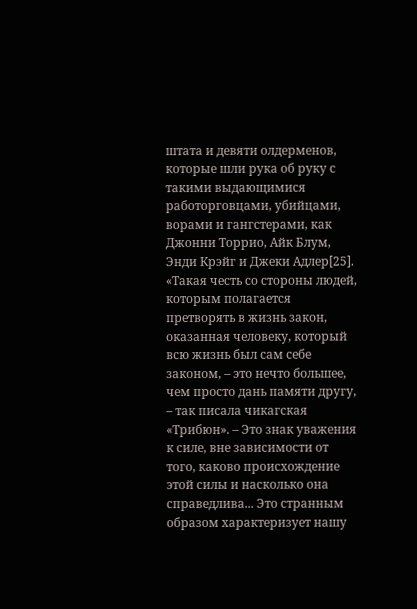штата и девяти олдерменов, которые шли рука об руку с такими выдающимися работорговцами, убийцами, ворами и гангстерами, как Джонни Торрио, Айк Блум, Энди Крэйг и Джеки Адлер[25]. «Такая честь со стороны людей, которым полагается претворять в жизнь закон, оказанная человеку, который всю жизнь был сам себе законом, – это нечто большее, чем просто дань памяти другу, – так писала чикагская «Трибюн». – Это знак уважения к силе, вне зависимости от того, каково происхождение этой силы и насколько она справедлива... Это странным образом характеризует нашу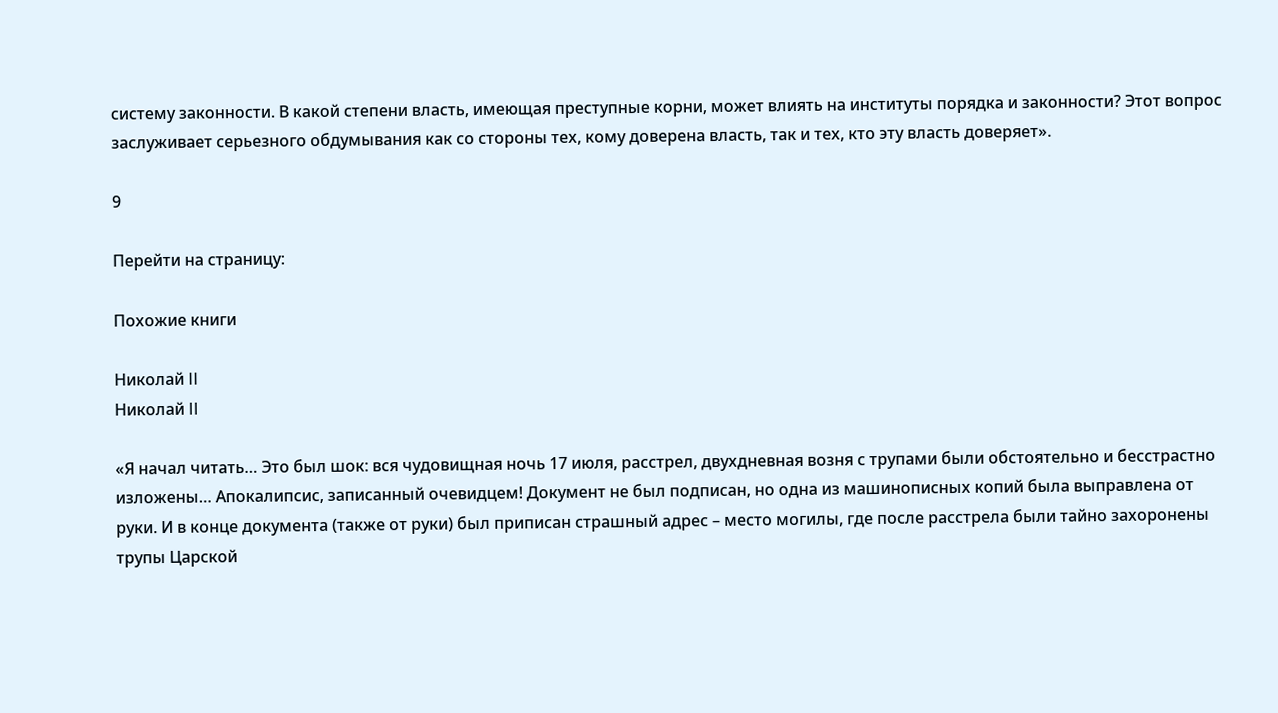систему законности. В какой степени власть, имеющая преступные корни, может влиять на институты порядка и законности? Этот вопрос заслуживает серьезного обдумывания как со стороны тех, кому доверена власть, так и тех, кто эту власть доверяет».

9

Перейти на страницу:

Похожие книги

Николай II
Николай II

«Я начал читать… Это был шок: вся чудовищная ночь 17 июля, расстрел, двухдневная возня с трупами были обстоятельно и бесстрастно изложены… Апокалипсис, записанный очевидцем! Документ не был подписан, но одна из машинописных копий была выправлена от руки. И в конце документа (также от руки) был приписан страшный адрес – место могилы, где после расстрела были тайно захоронены трупы Царской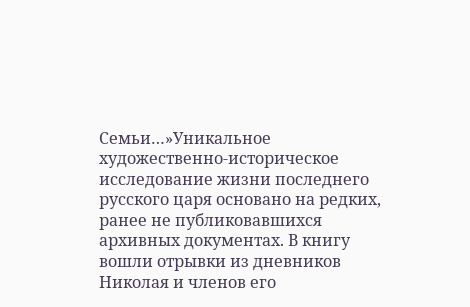Семьи…»Уникальное художественно-историческое исследование жизни последнего русского царя основано на редких, ранее не публиковавшихся архивных документах. В книгу вошли отрывки из дневников Николая и членов его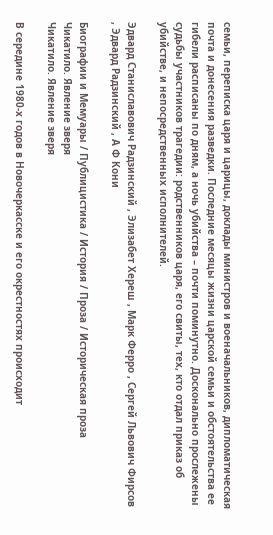семьи, переписка царя и царицы, доклады министров и военачальников, дипломатическая почта и донесения разведки. Последние месяцы жизни царской семьи и обстоятельства ее гибели расписаны по дням, а ночь убийства – почти поминутно. Досконально прослежены судьбы участников трагедии: родственников царя, его свиты, тех, кто отдал приказ об убийстве, и непосредственных исполнителей.

Эдвард Станиславович Радзинский , Элизабет Хереш , Марк Ферро , Сергей Львович Фирсов , Эдвард Радзинский , А Ф Кони

Биографии и Мемуары / Публицистика / История / Проза / Историческая проза
Чикатило. Явление зверя
Чикатило. Явление зверя

В середине 1980-х годов в Новочеркасске и его окрестностях происходит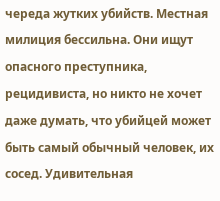череда жутких убийств. Местная милиция бессильна. Они ищут опасного преступника, рецидивиста, но никто не хочет даже думать, что убийцей может быть самый обычный человек, их сосед. Удивительная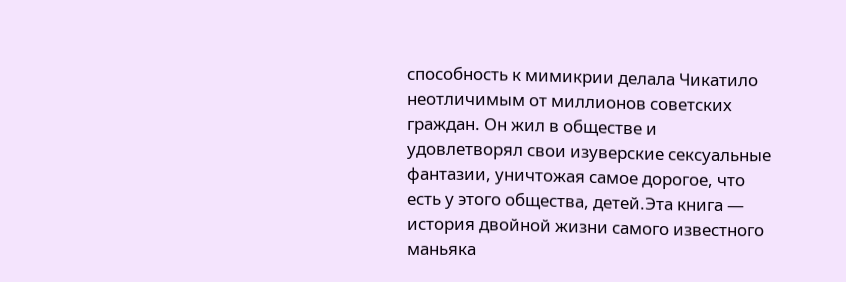способность к мимикрии делала Чикатило неотличимым от миллионов советских граждан. Он жил в обществе и удовлетворял свои изуверские сексуальные фантазии, уничтожая самое дорогое, что есть у этого общества, детей.Эта книга — история двойной жизни самого известного маньяка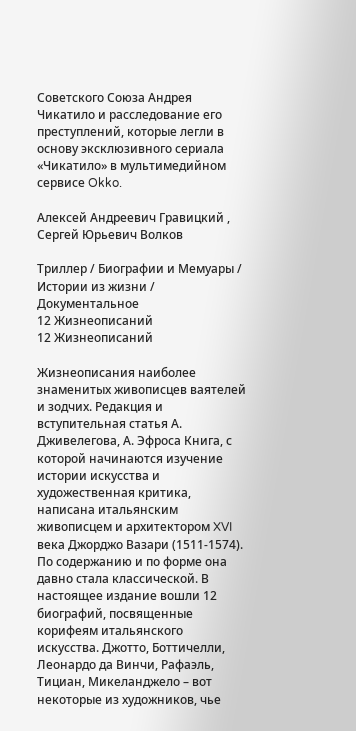Советского Союза Андрея Чикатило и расследование его преступлений, которые легли в основу эксклюзивного сериала «Чикатило» в мультимедийном сервисе Okko.

Алексей Андреевич Гравицкий , Сергей Юрьевич Волков

Триллер / Биографии и Мемуары / Истории из жизни / Документальное
12 Жизнеописаний
12 Жизнеописаний

Жизнеописания наиболее знаменитых живописцев ваятелей и зодчих. Редакция и вступительная статья А. Дживелегова, А. Эфроса Книга, с которой начинаются изучение истории искусства и художественная критика, написана итальянским живописцем и архитектором XVI века Джорджо Вазари (1511-1574). По содержанию и по форме она давно стала классической. В настоящее издание вошли 12 биографий, посвященные корифеям итальянского искусства. Джотто, Боттичелли, Леонардо да Винчи, Рафаэль, Тициан, Микеланджело – вот некоторые из художников, чье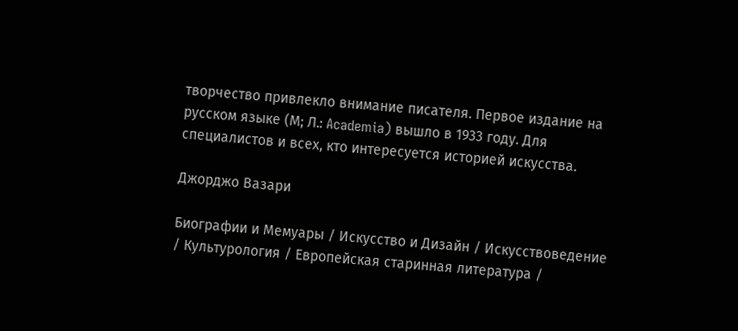творчество привлекло внимание писателя. Первое издание на русском языке (М; Л.: Academia) вышло в 1933 году. Для специалистов и всех, кто интересуется историей искусства.

Джорджо Вазари

Биографии и Мемуары / Искусство и Дизайн / Искусствоведение / Культурология / Европейская старинная литература /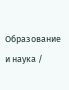Образование и наука /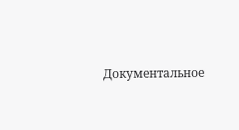Документальное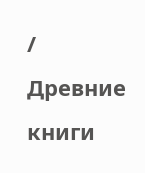/ Древние книги